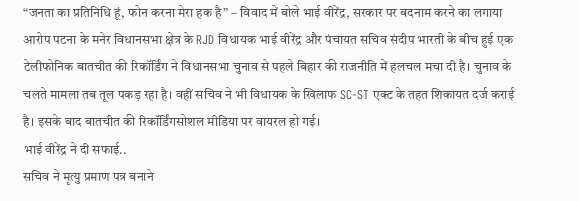“जनता का प्रतिनिधि हूं, फोन करना मेरा हक है” – विवाद में बोले भाई वीरेंद्र, सरकार पर बदनाम करने का लगाया आरोप पटना के मनेर विधानसभा क्षेत्र के RJD विधायक भाई वीरेंद्र और पंचायत सचिव संदीप भारती के बीच हुई एक टेलीफोनिक बातचीत की रिकॉर्डिंग ने विधानसभा चुनाव से पहले बिहार की राजनीति में हलचल मचा दी है। चुनाव के चलते मामला तब तूल पकड़ रहा है। वहीं सचिव ने भी विधायक के खिलाफ SC-ST एक्ट के तहत शिकायत दर्ज कराई है। इसके बाद बातचीत की रिकॉर्डिंगसोशल मीडिया पर वायरल हो गई।
भाई वीरेंद्र ने दी सफाई..
सचिव ने मृत्यु प्रमाण पत्र बनाने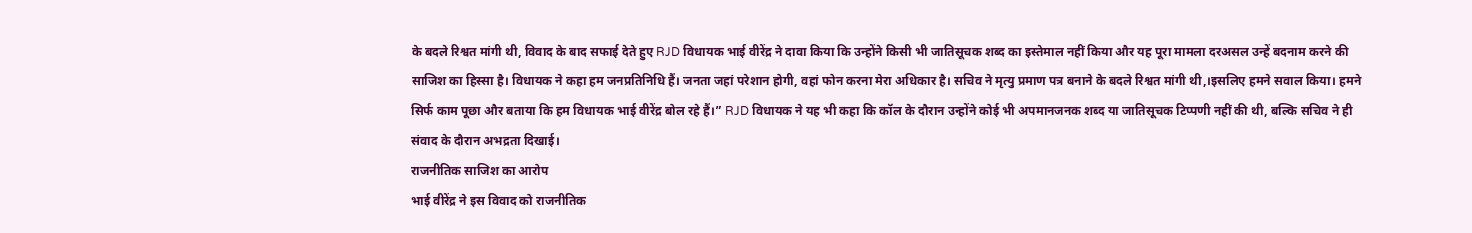के बदले रिश्वत मांगी थी, विवाद के बाद सफाई देते हुए RJD विधायक भाई वीरेंद्र ने दावा किया कि उन्होंने किसी भी जातिसूचक शब्द का इस्तेमाल नहीं किया और यह पूरा मामला दरअसल उन्हें बदनाम करने की साजिश का हिस्सा है। विधायक ने कहा हम जनप्रतिनिधि हैं। जनता जहां परेशान होगी, वहां फोन करना मेरा अधिकार है। सचिव ने मृत्यु प्रमाण पत्र बनाने के बदले रिश्वत मांगी थी,।इसलिए हमने सवाल किया। हमने सिर्फ काम पूछा और बताया कि हम विधायक भाई वीरेंद्र बोल रहे हैं।” RJD विधायक ने यह भी कहा कि कॉल के दौरान उन्होंने कोई भी अपमानजनक शब्द या जातिसूचक टिप्पणी नहीं की थी, बल्कि सचिव ने ही संवाद के दौरान अभद्रता दिखाई।
राजनीतिक साजिश का आरोप
भाई वीरेंद्र ने इस विवाद को राजनीतिक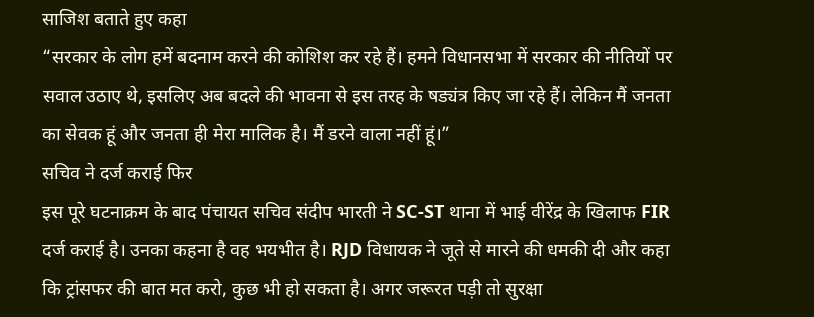साजिश बताते हुए कहा
“सरकार के लोग हमें बदनाम करने की कोशिश कर रहे हैं। हमने विधानसभा में सरकार की नीतियों पर सवाल उठाए थे, इसलिए अब बदले की भावना से इस तरह के षड्यंत्र किए जा रहे हैं। लेकिन मैं जनता का सेवक हूं और जनता ही मेरा मालिक है। मैं डरने वाला नहीं हूं।”
सचिव ने दर्ज कराई फिर
इस पूरे घटनाक्रम के बाद पंचायत सचिव संदीप भारती ने SC-ST थाना में भाई वीरेंद्र के खिलाफ FIR दर्ज कराई है। उनका कहना है वह भयभीत है। RJD विधायक ने जूते से मारने की धमकी दी और कहा कि ट्रांसफर की बात मत करो, कुछ भी हो सकता है। अगर जरूरत पड़ी तो सुरक्षा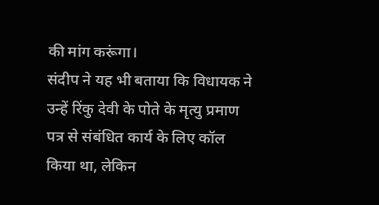की मांग करूंगा।
संदीप ने यह भी बताया कि विधायक ने उन्हें रिंकु देवी के पोते के मृत्यु प्रमाण पत्र से संबंधित कार्य के लिए कॉल किया था, लेकिन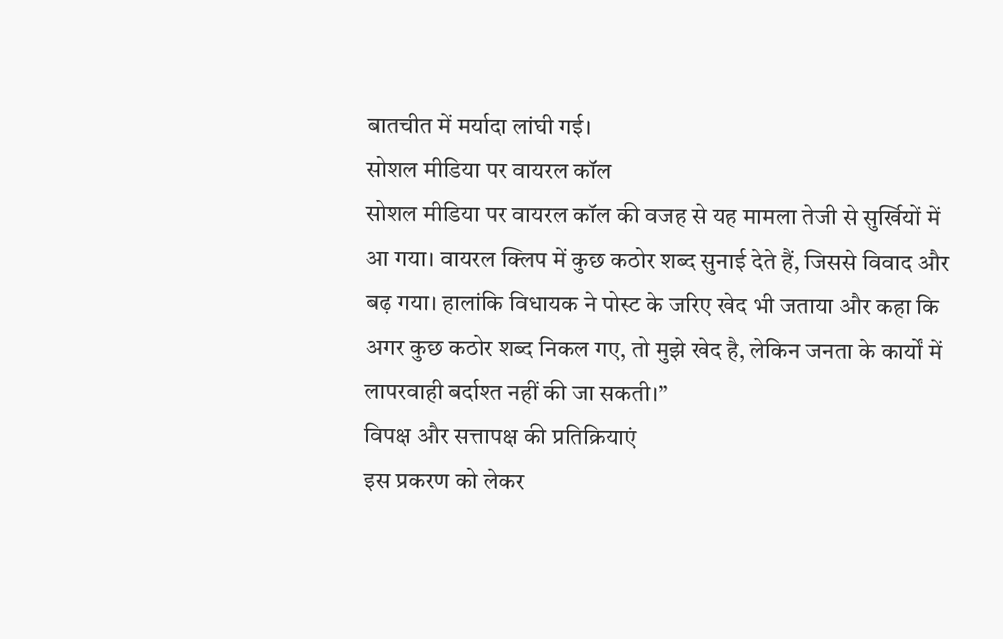बातचीत में मर्यादा लांघी गई।
सोशल मीडिया पर वायरल कॉल
सोशल मीडिया पर वायरल कॉल की वजह से यह मामला तेजी से सुर्खियों में आ गया। वायरल क्लिप में कुछ कठोर शब्द सुनाई देते हैं, जिससे विवाद और बढ़ गया। हालांकि विधायक ने पोस्ट के जरिए खेद भी जताया और कहा कि अगर कुछ कठोर शब्द निकल गए, तो मुझे खेद है, लेकिन जनता के कार्यों में लापरवाही बर्दाश्त नहीं की जा सकती।”
विपक्ष और सत्तापक्ष की प्रतिक्रियाएं
इस प्रकरण को लेकर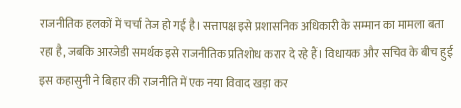राजनीतिक हलकों में चर्चा तेज हो गई है। सत्तापक्ष इसे प्रशासनिक अधिकारी के सम्मान का मामला बता रहा है, जबकि आरजेडी समर्थक इसे राजनीतिक प्रतिशोध करार दे रहे हैं। विधायक और सचिव के बीच हुई इस कहासुनी ने बिहार की राजनीति में एक नया विवाद खड़ा कर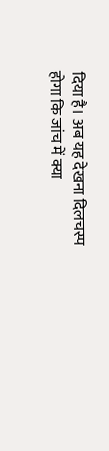दिया है। अब यह देखना दिलचस्प होगा कि जांच में क्या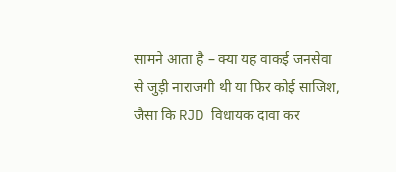सामने आता है – क्या यह वाकई जनसेवा से जुड़ी नाराजगी थी या फिर कोई साजिश, जैसा कि RJD विधायक दावा कर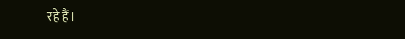रहे हैं।